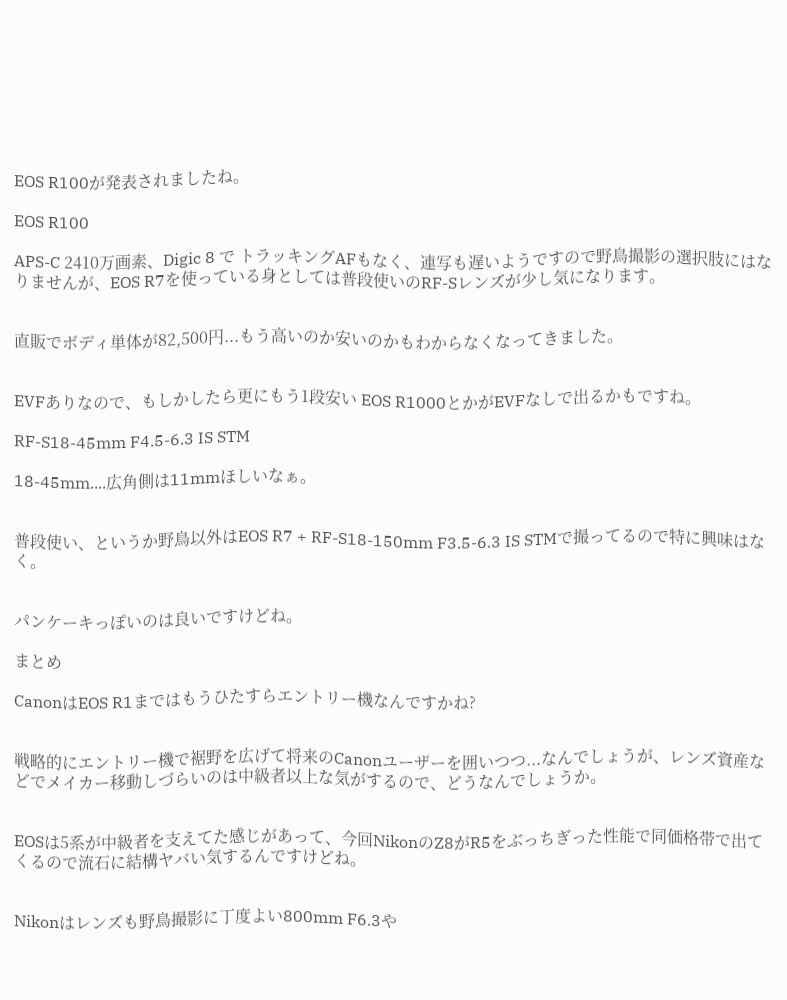EOS R100が発表されましたね。

EOS R100

APS-C 2410万画素、Digic 8 で トラッキングAFもなく、連写も遅いようですので野鳥撮影の選択肢にはなりませんが、EOS R7を使っている身としては普段使いのRF-Sレンズが少し気になります。


直販でボディ単体が82,500円...もう高いのか安いのかもわからなくなってきました。


EVFありなので、もしかしたら更にもう1段安い EOS R1000とかがEVFなしで出るかもですね。

RF-S18-45mm F4.5-6.3 IS STM

18-45mm....広角側は11mmほしいなぁ。


普段使い、というか野鳥以外はEOS R7 + RF-S18-150mm F3.5-6.3 IS STMで撮ってるので特に興味はなく。


パンケーキっぽいのは良いですけどね。

まとめ

CanonはEOS R1まではもうひたすらエントリー機なんですかね?


戦略的にエントリー機で裾野を広げて将来のCanonユーザーを囲いつつ...なんでしょうが、レンズ資産などでメイカー移動しづらいのは中級者以上な気がするので、どうなんでしょうか。


EOSは5系が中級者を支えてた感じがあって、今回NikonのZ8がR5をぶっちぎった性能で同価格帯で出てくるので流石に結構ヤバい気するんですけどね。


Nikonはレンズも野鳥撮影に丁度よい800mm F6.3や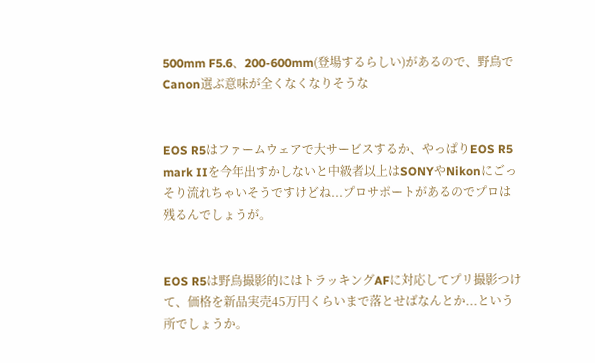500mm F5.6、200-600mm(登場するらしい)があるので、野鳥でCanon選ぶ意味が全くなくなりそうな


EOS R5はファームウェアで大サービスするか、やっぱりEOS R5 mark IIを今年出すかしないと中級者以上はSONYやNikonにごっそり流れちゃいそうですけどね...プロサポートがあるのでプロは残るんでしょうが。


EOS R5は野鳥撮影的にはトラッキングAFに対応してプリ撮影つけて、価格を新品実売45万円くらいまで落とせばなんとか...という所でしょうか。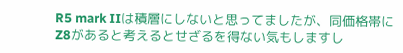R5 mark IIは積層にしないと思ってましたが、同価格帯にZ8があると考えるとせざるを得ない気もしますし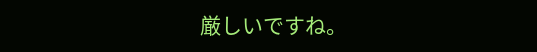厳しいですね。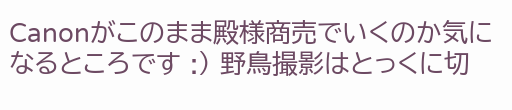Canonがこのまま殿様商売でいくのか気になるところです :) 野鳥撮影はとっくに切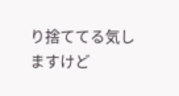り捨ててる気しますけど